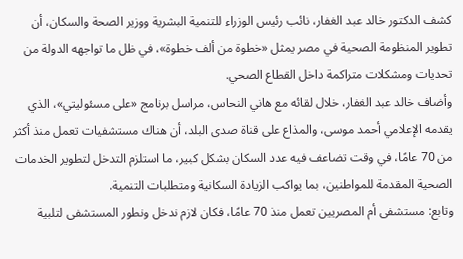كشف الدكتور خالد عبد الغفار، نائب رئيس الوزراء للتنمية البشرية ووزير الصحة والسكان، أن تطوير المنظومة الصحية في مصر يمثل «خطوة من ألف خطوة»، في ظل ما تواجهه الدولة من تحديات ومشكلات متراكمة داخل القطاع الصحي.
وأضاف خالد عبد الغفار، خلال لقائه مع هاني النحاس، مراسل برنامج «على مسئوليتي»، الذي يقدمه الإعلامي أحمد موسى، والمذاع على قناة صدى البلد، أن هناك مستشفيات تعمل منذ أكثر من 70 عامًا، في وقت تضاعف فيه عدد السكان بشكل كبير، ما استلزم التدخل لتطوير الخدمات الصحية المقدمة للمواطنين، بما يواكب الزيادة السكانية ومتطلبات التنمية.
وتابع: مستشفى أم المصريين تعمل منذ 70 عامًا، فكان لازم ندخل ونطور المستشفى لتلبية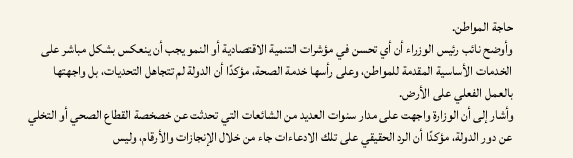حاجة المواطن.
وأوضح نائب رئيس الوزراء أن أي تحسن في مؤشرات التنمية الاقتصادية أو النمو يجب أن ينعكس بشكل مباشر على الخدمات الأساسية المقدمة للمواطن، وعلى رأسها خدمة الصحة، مؤكدًا أن الدولة لم تتجاهل التحديات، بل واجهتها بالعمل الفعلي على الأرض.
وأشار إلى أن الوزارة واجهت على مدار سنوات العديد من الشائعات التي تحدثت عن خصخصة القطاع الصحي أو التخلي عن دور الدولة، مؤكدًا أن الرد الحقيقي على تلك الادعاءات جاء من خلال الإنجازات والأرقام، وليس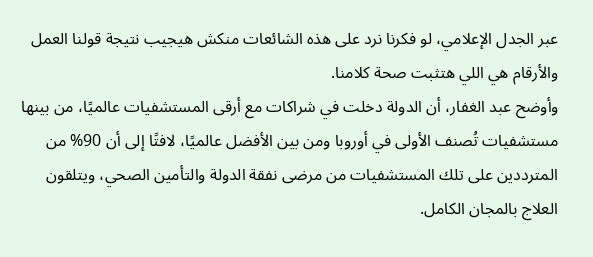عبر الجدل الإعلامي، لو فكرنا نرد على هذه الشائعات منكش هيجيب نتيجة قولنا العمل والأرقام هي اللي هتثبت صحة كلامنا.
وأوضح عبد الغفار، أن الدولة دخلت في شراكات مع أرقى المستشفيات عالميًا، من بينها مستشفيات تُصنف الأولى في أوروبا ومن بين الأفضل عالميًا، لافتًا إلى أن 90% من المترددين على تلك المستشفيات من مرضى نفقة الدولة والتأمين الصحي، ويتلقون العلاج بالمجان الكامل.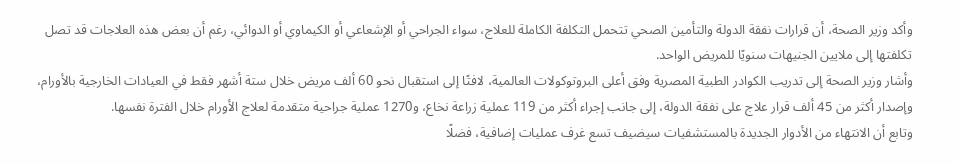وأكد وزير الصحة، أن قرارات نفقة الدولة والتأمين الصحي تتحمل التكلفة الكاملة للعلاج، سواء الجراحي أو الإشعاعي أو الكيماوي أو الدوائي، رغم أن بعض هذه العلاجات قد تصل تكلفتها إلى ملايين الجنيهات سنويًا للمريض الواحد.
وأشار وزير الصحة إلى تدريب الكوادر الطبية المصرية وفق أعلى البروتوكولات العالمية، لافتًا إلى استقبال نحو 60 ألف مريض خلال ستة أشهر فقط في العيادات الخارجية بالأورام، وإصدار أكثر من 45 ألف قرار علاج على نفقة الدولة، إلى جانب إجراء أكثر من 119 عملية زراعة نخاع، و1270 عملية جراحية متقدمة لعلاج الأورام خلال الفترة نفسها.
وتابع أن الانتهاء من الأدوار الجديدة بالمستشفيات سيضيف تسع غرف عمليات إضافية، فضلًا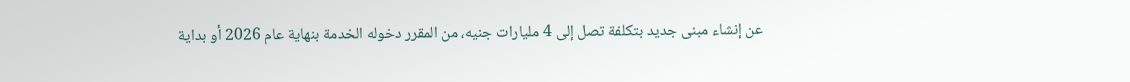عن إنشاء مبنى جديد بتكلفة تصل إلى 4 مليارات جنيه، من المقرر دخوله الخدمة بنهاية عام 2026 أو بداية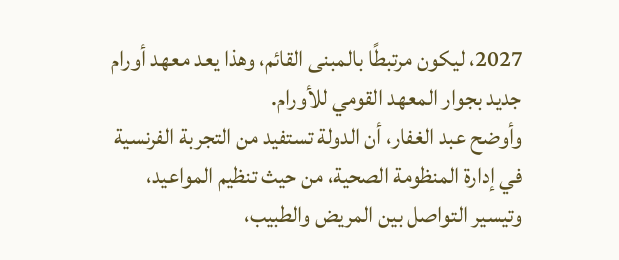2027، ليكون مرتبطًا بالمبنى القائم، وهذا يعد معهد أورام جديد بجوار المعهد القومي للأورام.
وأوضح عبد الغفار، أن الدولة تستفيد من التجربة الفرنسية في إدارة المنظومة الصحية، من حيث تنظيم المواعيد، وتيسير التواصل بين المريض والطبيب،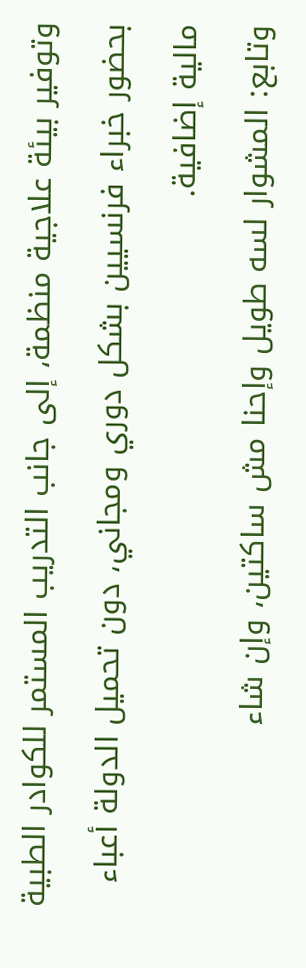وتوفير بيئة علاجية منظمة، إلى جانب التدريب المستمر للكوادر الطبية بحضور خبراء فرنسيين بشكل دوري ومجاني، دون تحميل الدولة أعباء مالية إضافية.
وتابع: المشوار لسه طويل وإحنا مش ساكتين، وإن شاء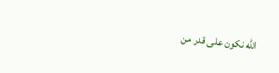الله نكون على قدر من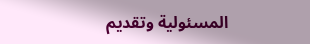المسئولية وتقديم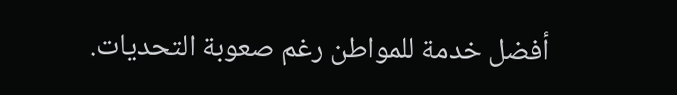أفضل خدمة للمواطن رغم صعوبة التحديات.